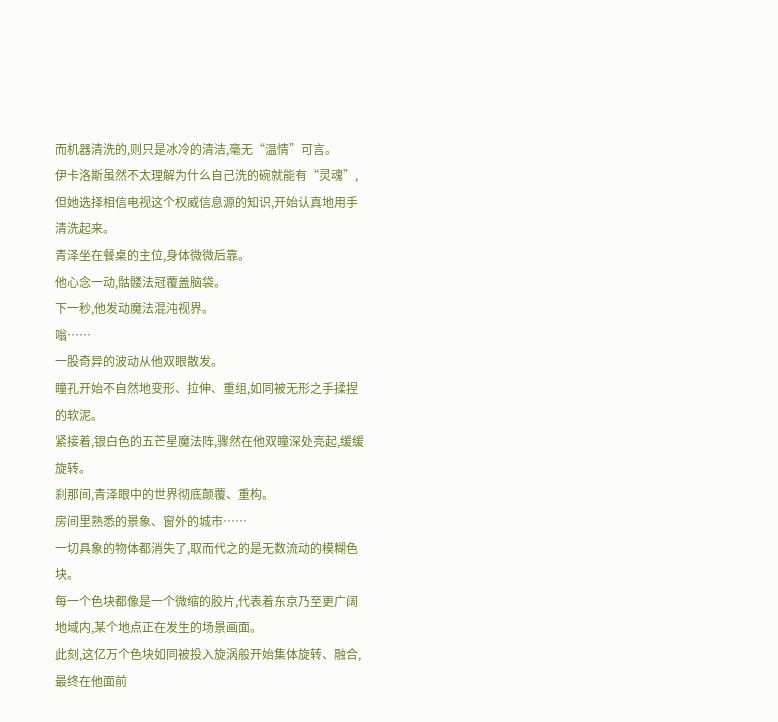而机器清洗的,则只是冰冷的清洁,毫无“温情”可言。
伊卡洛斯虽然不太理解为什么自己洗的碗就能有“灵魂”,但她选择相信电视这个权威信息源的知识,开始认真地用手清洗起来。
青泽坐在餐桌的主位,身体微微后靠。
他心念一动,骷髅法冠覆盖脑袋。
下一秒,他发动魔法混沌视界。
嗡……
一股奇异的波动从他双眼散发。
瞳孔开始不自然地变形、拉伸、重组,如同被无形之手揉捏的软泥。
紧接着,银白色的五芒星魔法阵,骤然在他双瞳深处亮起,缓缓旋转。
刹那间,青泽眼中的世界彻底颠覆、重构。
房间里熟悉的景象、窗外的城市……
一切具象的物体都消失了,取而代之的是无数流动的模糊色块。
每一个色块都像是一个微缩的胶片,代表着东京乃至更广阔地域内,某个地点正在发生的场景画面。
此刻,这亿万个色块如同被投入旋涡般开始集体旋转、融合,最终在他面前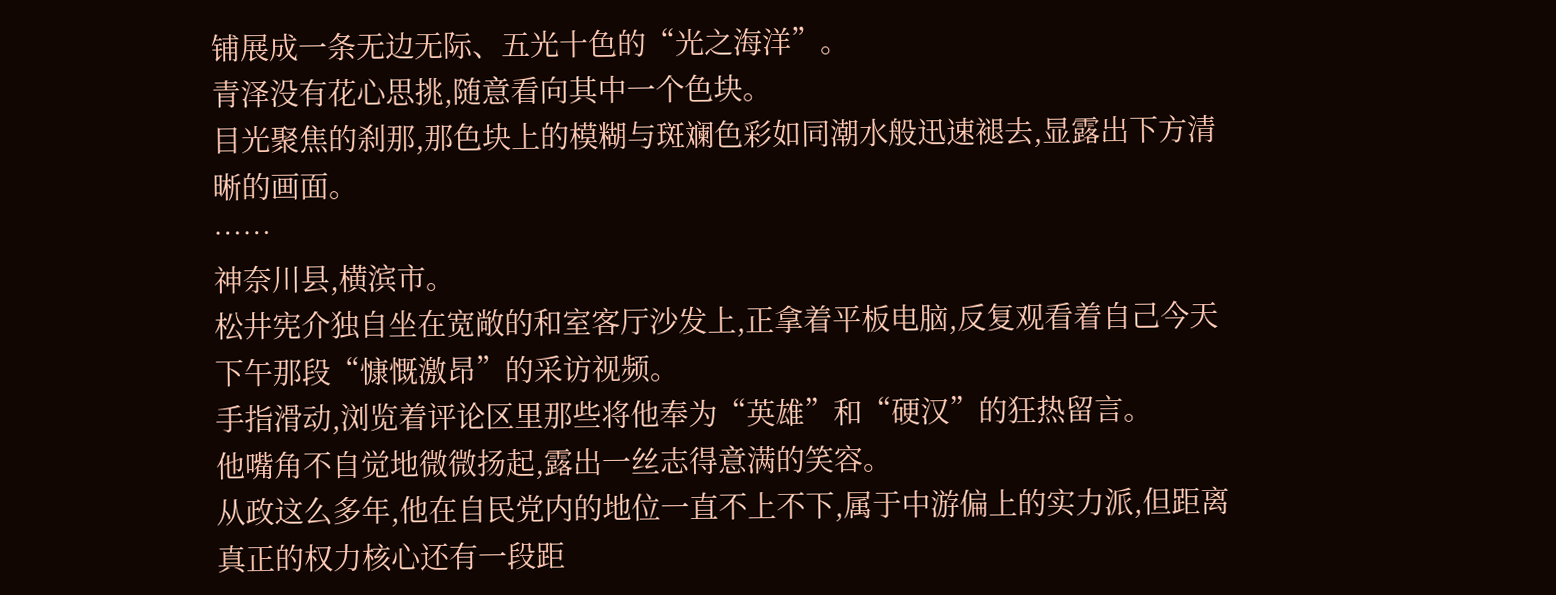铺展成一条无边无际、五光十色的“光之海洋”。
青泽没有花心思挑,随意看向其中一个色块。
目光聚焦的刹那,那色块上的模糊与斑斓色彩如同潮水般迅速褪去,显露出下方清晰的画面。
……
神奈川县,横滨市。
松井宪介独自坐在宽敞的和室客厅沙发上,正拿着平板电脑,反复观看着自己今天下午那段“慷慨激昂”的采访视频。
手指滑动,浏览着评论区里那些将他奉为“英雄”和“硬汉”的狂热留言。
他嘴角不自觉地微微扬起,露出一丝志得意满的笑容。
从政这么多年,他在自民党内的地位一直不上不下,属于中游偏上的实力派,但距离真正的权力核心还有一段距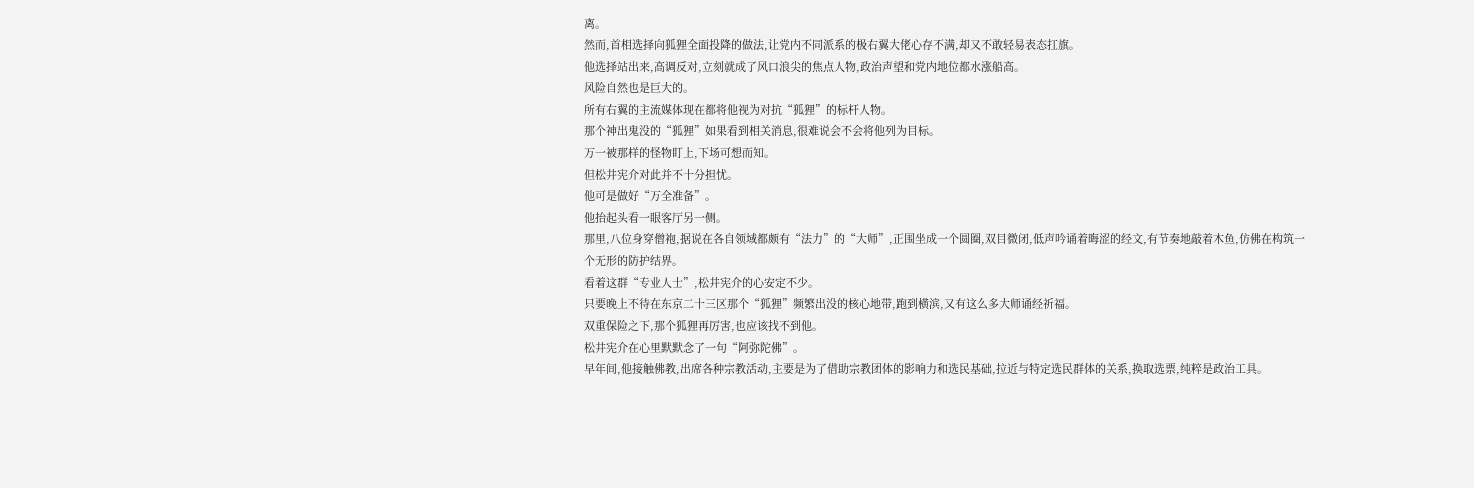离。
然而,首相选择向狐狸全面投降的做法,让党内不同派系的极右翼大佬心存不满,却又不敢轻易表态扛旗。
他选择站出来,高调反对,立刻就成了风口浪尖的焦点人物,政治声望和党内地位都水涨船高。
风险自然也是巨大的。
所有右翼的主流媒体现在都将他视为对抗“狐狸”的标杆人物。
那个神出鬼没的“狐狸”如果看到相关消息,很难说会不会将他列为目标。
万一被那样的怪物盯上,下场可想而知。
但松井宪介对此并不十分担忧。
他可是做好“万全准备”。
他抬起头看一眼客厅另一侧。
那里,八位身穿僧袍,据说在各自领域都颇有“法力”的“大师”,正围坐成一个圆圈,双目微闭,低声吟诵着晦涩的经文,有节奏地敲着木鱼,仿佛在构筑一个无形的防护结界。
看着这群“专业人士”,松井宪介的心安定不少。
只要晚上不待在东京二十三区那个“狐狸”频繁出没的核心地带,跑到横滨,又有这么多大师诵经祈福。
双重保险之下,那个狐狸再厉害,也应该找不到他。
松井宪介在心里默默念了一句“阿弥陀佛”。
早年间,他接触佛教,出席各种宗教活动,主要是为了借助宗教团体的影响力和选民基础,拉近与特定选民群体的关系,换取选票,纯粹是政治工具。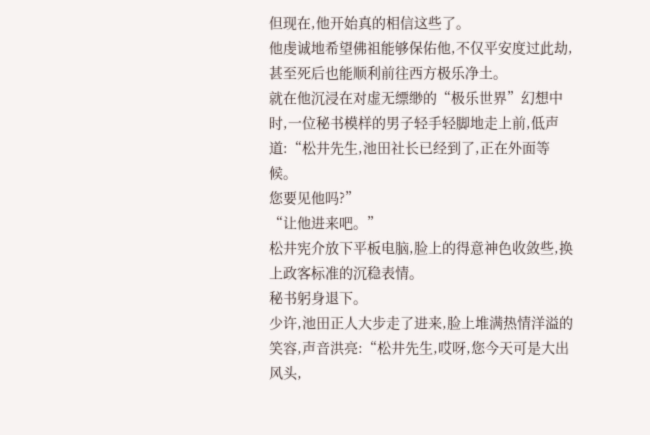但现在,他开始真的相信这些了。
他虔诚地希望佛祖能够保佑他,不仅平安度过此劫,甚至死后也能顺利前往西方极乐净土。
就在他沉浸在对虚无缥缈的“极乐世界”幻想中时,一位秘书模样的男子轻手轻脚地走上前,低声道:“松井先生,池田社长已经到了,正在外面等候。
您要见他吗?”
“让他进来吧。”
松井宪介放下平板电脑,脸上的得意神色收敛些,换上政客标准的沉稳表情。
秘书躬身退下。
少许,池田正人大步走了进来,脸上堆满热情洋溢的笑容,声音洪亮:“松井先生,哎呀,您今天可是大出风头,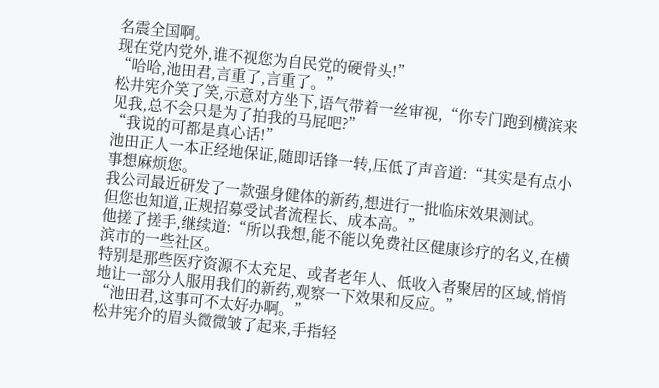名震全国啊。
现在党内党外,谁不视您为自民党的硬骨头!”
“哈哈,池田君,言重了,言重了。”
松井宪介笑了笑,示意对方坐下,语气带着一丝审视,“你专门跑到横滨来见我,总不会只是为了拍我的马屁吧?”
“我说的可都是真心话!”
池田正人一本正经地保证,随即话锋一转,压低了声音道:“其实是有点小事想麻烦您。
我公司最近研发了一款强身健体的新药,想进行一批临床效果测试。
但您也知道,正规招募受试者流程长、成本高。”
他搓了搓手,继续道:“所以我想,能不能以免费社区健康诊疗的名义,在横滨市的一些社区。
特别是那些医疗资源不太充足、或者老年人、低收入者聚居的区域,悄悄地让一部分人服用我们的新药,观察一下效果和反应。”
“池田君,这事可不太好办啊。”
松井宪介的眉头微微皱了起来,手指轻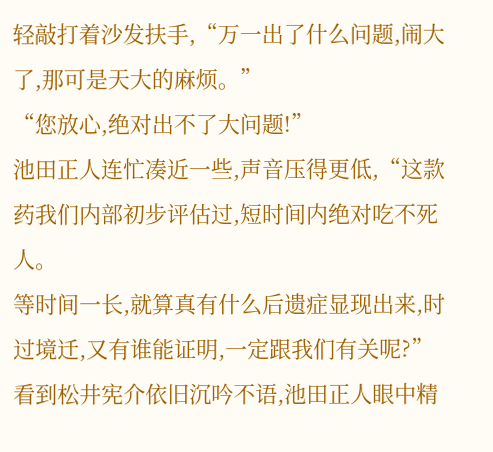轻敲打着沙发扶手,“万一出了什么问题,闹大了,那可是天大的麻烦。”
“您放心,绝对出不了大问题!”
池田正人连忙凑近一些,声音压得更低,“这款药我们内部初步评估过,短时间内绝对吃不死人。
等时间一长,就算真有什么后遗症显现出来,时过境迁,又有谁能证明,一定跟我们有关呢?”
看到松井宪介依旧沉吟不语,池田正人眼中精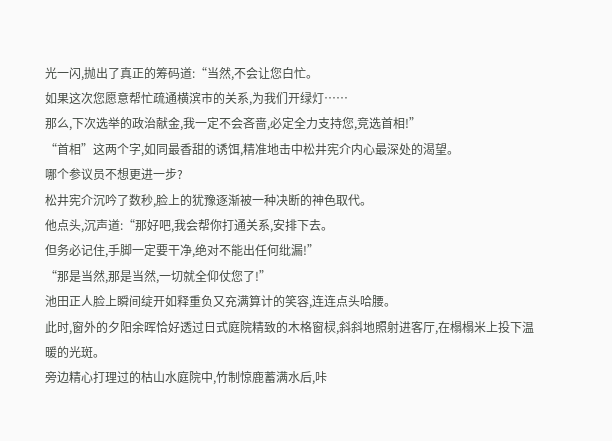光一闪,抛出了真正的筹码道:“当然,不会让您白忙。
如果这次您愿意帮忙疏通横滨市的关系,为我们开绿灯……
那么,下次选举的政治献金,我一定不会吝啬,必定全力支持您,竞选首相!”
“首相”这两个字,如同最香甜的诱饵,精准地击中松井宪介内心最深处的渴望。
哪个参议员不想更进一步?
松井宪介沉吟了数秒,脸上的犹豫逐渐被一种决断的神色取代。
他点头,沉声道:“那好吧,我会帮你打通关系,安排下去。
但务必记住,手脚一定要干净,绝对不能出任何纰漏!”
“那是当然,那是当然,一切就全仰仗您了!”
池田正人脸上瞬间绽开如释重负又充满算计的笑容,连连点头哈腰。
此时,窗外的夕阳余晖恰好透过日式庭院精致的木格窗棂,斜斜地照射进客厅,在榻榻米上投下温暖的光斑。
旁边精心打理过的枯山水庭院中,竹制惊鹿蓄满水后,咔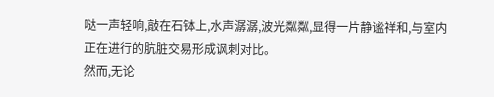哒一声轻响,敲在石钵上,水声潺潺,波光粼粼,显得一片静谧祥和,与室内正在进行的肮脏交易形成讽刺对比。
然而,无论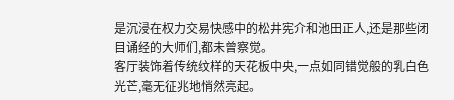是沉浸在权力交易快感中的松井宪介和池田正人,还是那些闭目诵经的大师们,都未曾察觉。
客厅装饰着传统纹样的天花板中央,一点如同错觉般的乳白色光芒,毫无征兆地悄然亮起。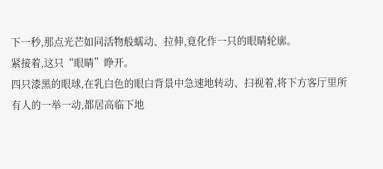下一秒,那点光芒如同活物般蠕动、拉伸,竟化作一只的眼睛轮廓。
紧接着,这只“眼睛”睁开。
四只漆黑的眼球,在乳白色的眼白背景中急速地转动、扫视着,将下方客厅里所有人的一举一动,都居高临下地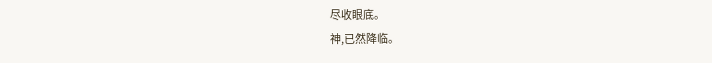尽收眼底。
神,已然降临。